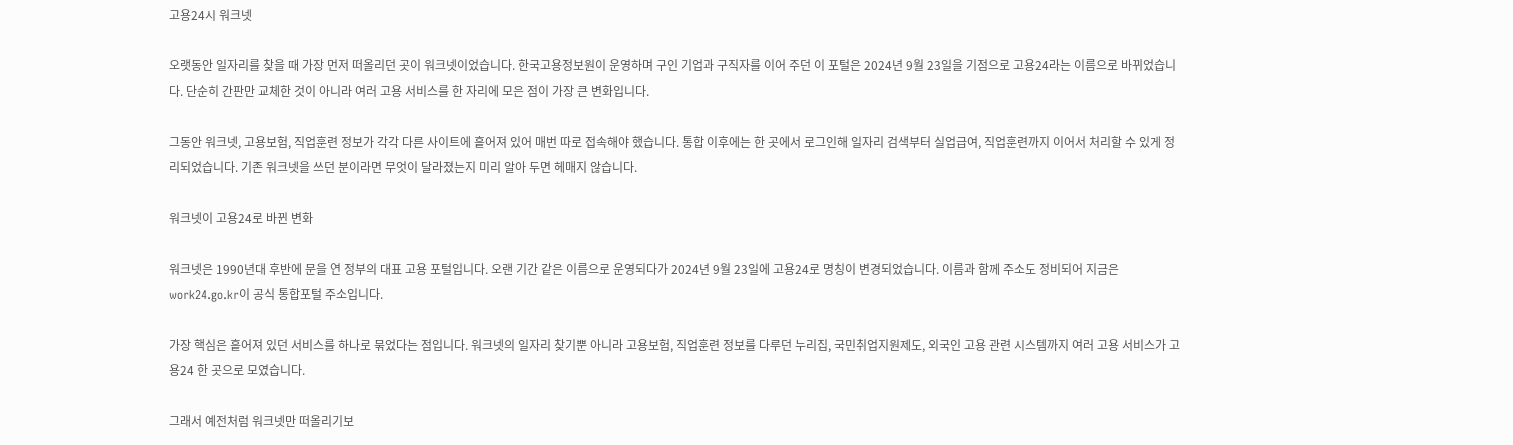고용24시 워크넷

오랫동안 일자리를 찾을 때 가장 먼저 떠올리던 곳이 워크넷이었습니다. 한국고용정보원이 운영하며 구인 기업과 구직자를 이어 주던 이 포털은 2024년 9월 23일을 기점으로 고용24라는 이름으로 바뀌었습니다. 단순히 간판만 교체한 것이 아니라 여러 고용 서비스를 한 자리에 모은 점이 가장 큰 변화입니다.

그동안 워크넷, 고용보험, 직업훈련 정보가 각각 다른 사이트에 흩어져 있어 매번 따로 접속해야 했습니다. 통합 이후에는 한 곳에서 로그인해 일자리 검색부터 실업급여, 직업훈련까지 이어서 처리할 수 있게 정리되었습니다. 기존 워크넷을 쓰던 분이라면 무엇이 달라졌는지 미리 알아 두면 헤매지 않습니다.

워크넷이 고용24로 바뀐 변화

워크넷은 1990년대 후반에 문을 연 정부의 대표 고용 포털입니다. 오랜 기간 같은 이름으로 운영되다가 2024년 9월 23일에 고용24로 명칭이 변경되었습니다. 이름과 함께 주소도 정비되어 지금은 work24.go.kr이 공식 통합포털 주소입니다.

가장 핵심은 흩어져 있던 서비스를 하나로 묶었다는 점입니다. 워크넷의 일자리 찾기뿐 아니라 고용보험, 직업훈련 정보를 다루던 누리집, 국민취업지원제도, 외국인 고용 관련 시스템까지 여러 고용 서비스가 고용24 한 곳으로 모였습니다.

그래서 예전처럼 워크넷만 떠올리기보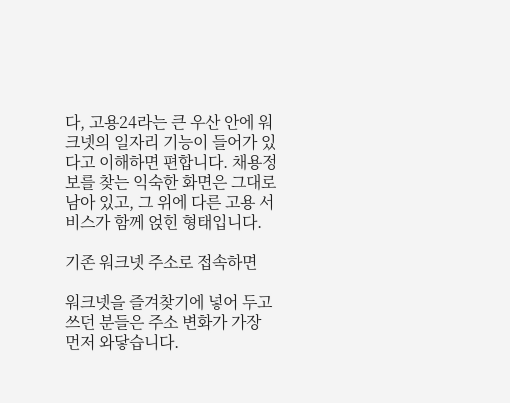다, 고용24라는 큰 우산 안에 워크넷의 일자리 기능이 들어가 있다고 이해하면 편합니다. 채용정보를 찾는 익숙한 화면은 그대로 남아 있고, 그 위에 다른 고용 서비스가 함께 얹힌 형태입니다.

기존 워크넷 주소로 접속하면

워크넷을 즐겨찾기에 넣어 두고 쓰던 분들은 주소 변화가 가장 먼저 와닿습니다.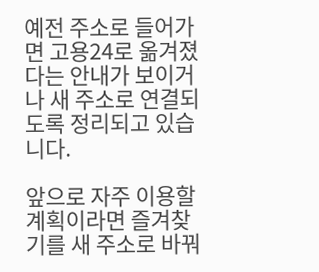예전 주소로 들어가면 고용24로 옮겨졌다는 안내가 보이거나 새 주소로 연결되도록 정리되고 있습니다.

앞으로 자주 이용할 계획이라면 즐겨찾기를 새 주소로 바꿔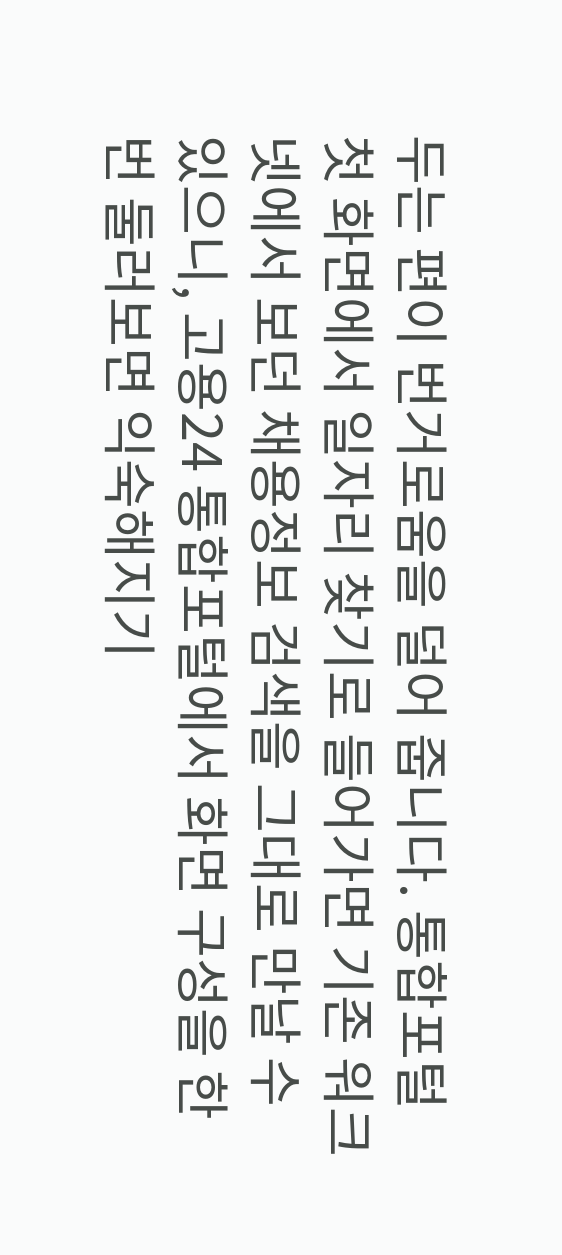두는 편이 번거로움을 덜어 줍니다. 통합포털 첫 화면에서 일자리 찾기로 들어가면 기존 워크넷에서 보던 채용정보 검색을 그대로 만날 수 있으니, 고용24 통합포털에서 화면 구성을 한 번 둘러보면 익숙해지기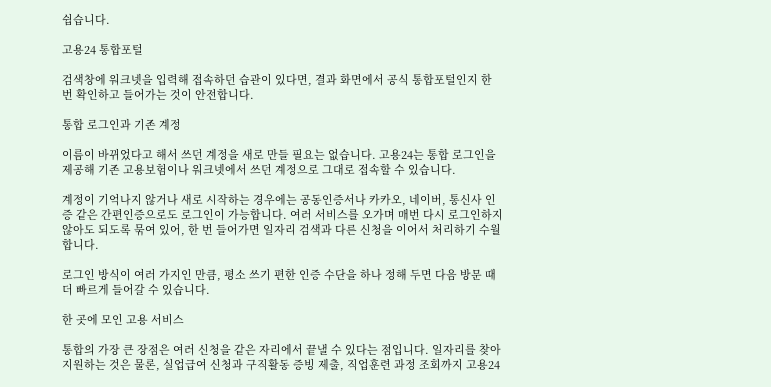쉽습니다.

고용24 통합포털

검색창에 워크넷을 입력해 접속하던 습관이 있다면, 결과 화면에서 공식 통합포털인지 한 번 확인하고 들어가는 것이 안전합니다.

통합 로그인과 기존 계정

이름이 바뀌었다고 해서 쓰던 계정을 새로 만들 필요는 없습니다. 고용24는 통합 로그인을 제공해 기존 고용보험이나 워크넷에서 쓰던 계정으로 그대로 접속할 수 있습니다.

계정이 기억나지 않거나 새로 시작하는 경우에는 공동인증서나 카카오, 네이버, 통신사 인증 같은 간편인증으로도 로그인이 가능합니다. 여러 서비스를 오가며 매번 다시 로그인하지 않아도 되도록 묶여 있어, 한 번 들어가면 일자리 검색과 다른 신청을 이어서 처리하기 수월합니다.

로그인 방식이 여러 가지인 만큼, 평소 쓰기 편한 인증 수단을 하나 정해 두면 다음 방문 때 더 빠르게 들어갈 수 있습니다.

한 곳에 모인 고용 서비스

통합의 가장 큰 장점은 여러 신청을 같은 자리에서 끝낼 수 있다는 점입니다. 일자리를 찾아 지원하는 것은 물론, 실업급여 신청과 구직활동 증빙 제출, 직업훈련 과정 조회까지 고용24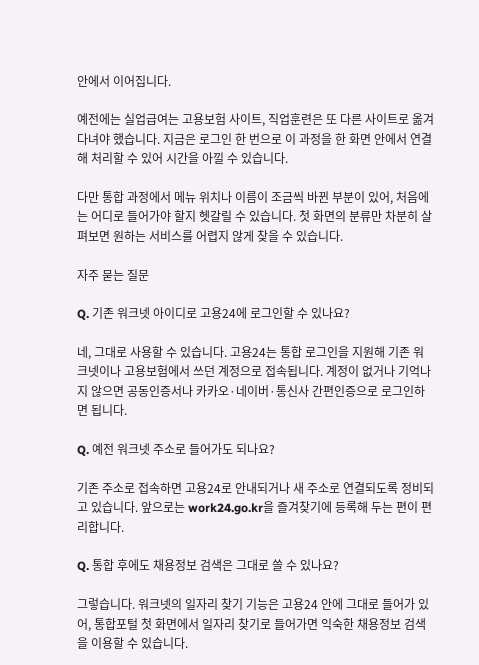안에서 이어집니다.

예전에는 실업급여는 고용보험 사이트, 직업훈련은 또 다른 사이트로 옮겨 다녀야 했습니다. 지금은 로그인 한 번으로 이 과정을 한 화면 안에서 연결해 처리할 수 있어 시간을 아낄 수 있습니다.

다만 통합 과정에서 메뉴 위치나 이름이 조금씩 바뀐 부분이 있어, 처음에는 어디로 들어가야 할지 헷갈릴 수 있습니다. 첫 화면의 분류만 차분히 살펴보면 원하는 서비스를 어렵지 않게 찾을 수 있습니다.

자주 묻는 질문

Q. 기존 워크넷 아이디로 고용24에 로그인할 수 있나요?

네, 그대로 사용할 수 있습니다. 고용24는 통합 로그인을 지원해 기존 워크넷이나 고용보험에서 쓰던 계정으로 접속됩니다. 계정이 없거나 기억나지 않으면 공동인증서나 카카오·네이버·통신사 간편인증으로 로그인하면 됩니다.

Q. 예전 워크넷 주소로 들어가도 되나요?

기존 주소로 접속하면 고용24로 안내되거나 새 주소로 연결되도록 정비되고 있습니다. 앞으로는 work24.go.kr을 즐겨찾기에 등록해 두는 편이 편리합니다.

Q. 통합 후에도 채용정보 검색은 그대로 쓸 수 있나요?

그렇습니다. 워크넷의 일자리 찾기 기능은 고용24 안에 그대로 들어가 있어, 통합포털 첫 화면에서 일자리 찾기로 들어가면 익숙한 채용정보 검색을 이용할 수 있습니다.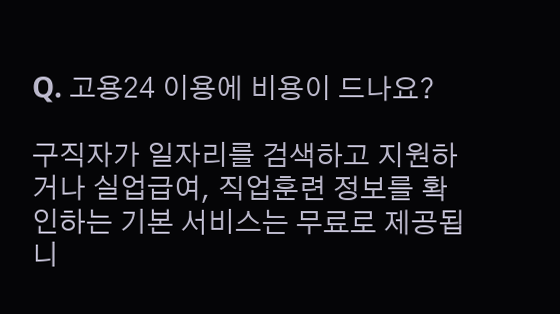Q. 고용24 이용에 비용이 드나요?

구직자가 일자리를 검색하고 지원하거나 실업급여, 직업훈련 정보를 확인하는 기본 서비스는 무료로 제공됩니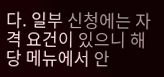다. 일부 신청에는 자격 요건이 있으니 해당 메뉴에서 안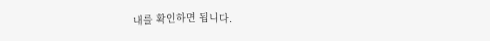내를 확인하면 됩니다.